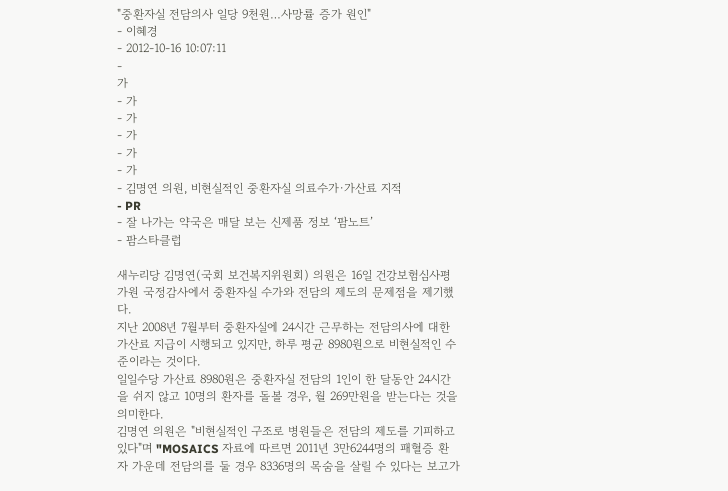"중환자실 전담의사 일당 9천원…사망률 증가 원인"
- 이혜경
- 2012-10-16 10:07:11
-
가
- 가
- 가
- 가
- 가
- 가
- 김명연 의원, 비현실적인 중환자실 의료수가·가산료 지적
- PR
- 잘 나가는 약국은 매달 보는 신제품 정보 ‘팜노트’
- 팜스타클럽

새누리당 김명연(국회 보건복지위원회) 의원은 16일 건강보험심사평가원 국정감사에서 중환자실 수가와 전담의 제도의 문제점을 제기했다.
지난 2008년 7월부터 중환자실에 24시간 근무하는 전담의사에 대한 가산료 지급이 시행되고 있지만, 하루 평균 8980원으로 비현실적인 수준이라는 것이다.
일일수당 가산료 8980원은 중환자실 전담의 1인이 한 달동안 24시간을 쉬지 않고 10명의 환자를 돌볼 경우, 월 269만원을 받는다는 것을 의미한다.
김명연 의원은 "비현실적인 구조로 병원들은 전담의 제도를 기피하고 있다"며 "MOSAICS 자료에 따르면 2011년 3만6244명의 패혈증 환자 가운데 전담의를 둘 경우 8336명의 목숨을 살릴 수 있다는 보고가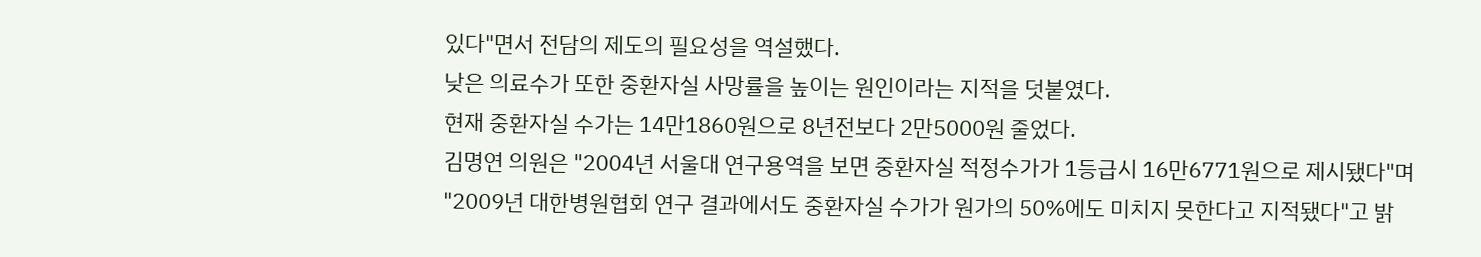있다"면서 전담의 제도의 필요성을 역설했다.
낮은 의료수가 또한 중환자실 사망률을 높이는 원인이라는 지적을 덧붙였다.
현재 중환자실 수가는 14만1860원으로 8년전보다 2만5000원 줄었다.
김명연 의원은 "2004년 서울대 연구용역을 보면 중환자실 적정수가가 1등급시 16만6771원으로 제시됐다"며 "2009년 대한병원협회 연구 결과에서도 중환자실 수가가 원가의 50%에도 미치지 못한다고 지적됐다"고 밝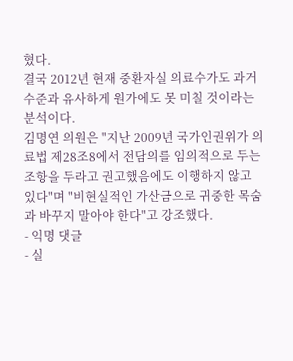혔다.
결국 2012년 현재 중환자실 의료수가도 과거 수준과 유사하게 원가에도 못 미칠 것이라는 분석이다.
김명연 의원은 "지난 2009년 국가인권위가 의료법 제28조8에서 전담의를 임의적으로 두는 조항을 두라고 권고했음에도 이행하지 않고 있다"며 "비현실적인 가산금으로 귀중한 목숨과 바꾸지 말아야 한다"고 강조했다.
- 익명 댓글
- 실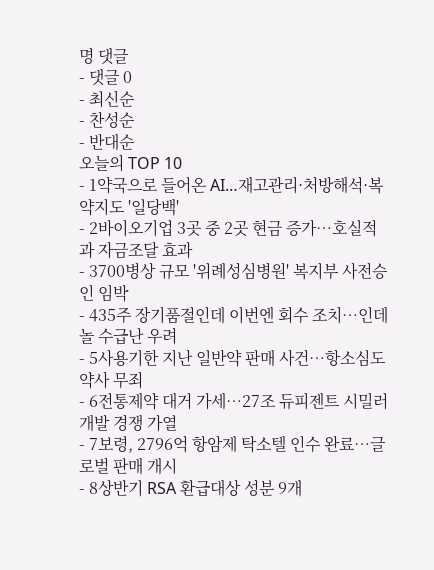명 댓글
- 댓글 0
- 최신순
- 찬성순
- 반대순
오늘의 TOP 10
- 1약국으로 들어온 AI…재고관리·처방해석·복약지도 '일당백'
- 2바이오기업 3곳 중 2곳 현금 증가…호실적과 자금조달 효과
- 3700병상 규모 '위례성심병원' 복지부 사전승인 임박
- 435주 장기품절인데 이번엔 회수 조치…인데놀 수급난 우려
- 5사용기한 지난 일반약 판매 사건…항소심도 약사 무죄
- 6전통제약 대거 가세…27조 듀피젠트 시밀러 개발 경쟁 가열
- 7보령, 2796억 항암제 탁소텔 인수 완료…글로벌 판매 개시
- 8상반기 RSA 환급대상 성분 9개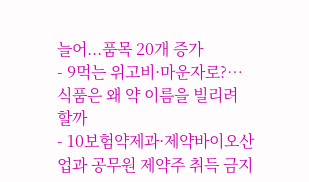늘어...품목 20개 증가
- 9먹는 위고비·마운자로?…식품은 왜 약 이름을 빌리려 할까
- 10보험약제과·제약바이오산업과 공무원 제약주 취득 금지